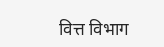वित्त विभाग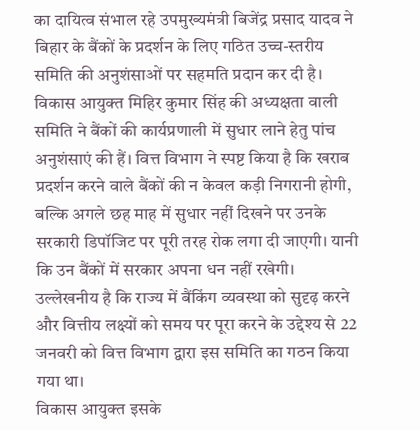का दायित्व संभाल रहे उपमुख्यमंत्री बिजेंद्र प्रसाद यादव ने बिहार के बैंकों के प्रदर्शन के लिए गठित उच्च-स्तरीय समिति की अनुशंसाओं पर सहमति प्रदान कर दी है। विकास आयुक्त मिहिर कुमार सिंह की अध्यक्षता वाली समिति ने बैंकों की कार्यप्रणाली में सुधार लाने हेतु पांच अनुशंसाएं की हैं। वित्त विभाग ने स्पष्ट किया है कि खराब प्रदर्शन करने वाले बैंकों की न केवल कड़ी निगरानी होगी, बल्कि अगले छह माह में सुधार नहीं दिखने पर उनके सरकारी डिपॉजिट पर पूरी तरह रोक लगा दी जाएगी। यानी कि उन बैंकों में सरकार अपना धन नहीं रखेगी।
उल्लेखनीय है कि राज्य में बैंकिंग व्यवस्था को सुदृढ़ करने और वित्तीय लक्ष्यों को समय पर पूरा करने के उद्देश्य से 22 जनवरी को वित्त विभाग द्वारा इस समिति का गठन किया गया था।
विकास आयुक्त इसके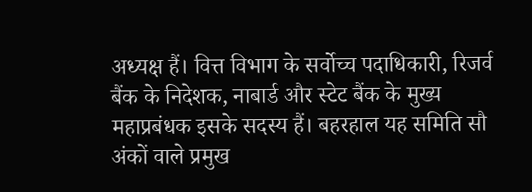अध्यक्ष हैं। वित्त विभाग के सर्वोच्च पदाधिकारी, रिजर्व बैंक के निदेशक, नाबार्ड और स्टेट बैंक के मुख्य महाप्रबंधक इसके सदस्य हैं। बहरहाल यह समिति सौ अंकों वाले प्रमुख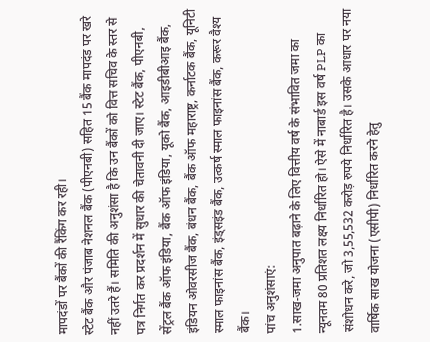मापदंडों पर बैंकों की रैंकिंग कर रही।
स्टेट बैंक और पंजाब नेशनल बैंक (पीएनबी) सहित 15 बैंक मापदंड पर खरे नहीं उतरे हैं। समिति की अनुशंसा है कि उन बैंकों को वित्त सचिव के स्तर से पत्र निर्गत कर प्रदर्शन में सुधार की चेतावनी दी जाए। स्टेट बैंक, पीएनबी, सेंट्रल बैंक ऑफ इंडिया, बैंक ऑफ इंडिया, यूको बैंक, आइडीबीआइ बैंक, इंडियन ओवरसीज बैंक, बंधन बैंक, बैंक ऑफ महाराष्ट्र, कर्नाटक बैंक, यूनिटी स्माल फाइनांस बैंक, इंड्सइंड बैंक, उत्कर्ष स्माल फाइनांस बैंक, करूर वैश्य बैंक।
पांच अनुशंसाएं:
1.साख-जमा अनुपात बढ़ाने के लिए वित्तीय वर्ष के संभावित जमा का न्यूनतम 80 प्रतिशत लक्ष्य निर्धारित हो। ऐसे में नाबार्ड इस वर्ष PLP का संशोधन करे, जो 3,55,532 करोड़ रुपये निर्धारित है। उसके आधार पर नया वार्षिक साख योजना (एसीपी) निर्धारित करने हेतु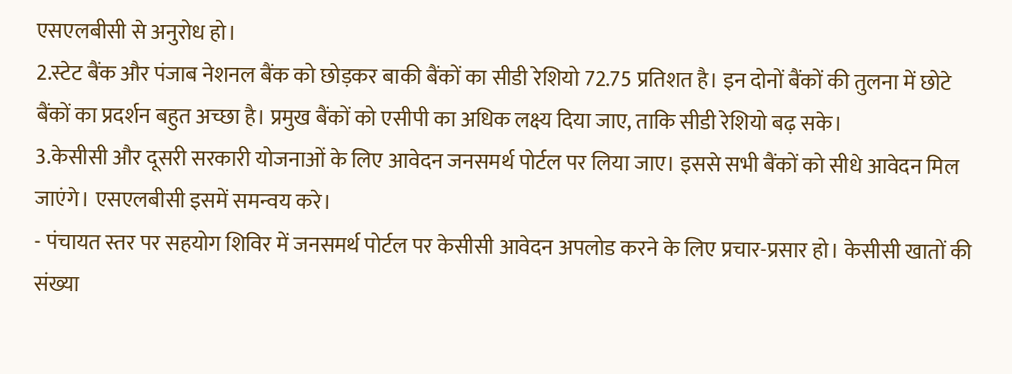एसएलबीसी से अनुरोध हो।
2.स्टेट बैंक और पंजाब नेशनल बैंक को छोड़कर बाकी बैंकों का सीडी रेशियो 72.75 प्रतिशत है। इन दोनों बैंकों की तुलना में छोटे बैंकों का प्रदर्शन बहुत अच्छा है। प्रमुख बैंकों को एसीपी का अधिक लक्ष्य दिया जाए, ताकि सीडी रेशियो बढ़ सके।
3.केसीसी और दूसरी सरकारी योजनाओं के लिए आवेदन जनसमर्थ पोर्टल पर लिया जाए। इससे सभी बैंकों को सीधे आवेदन मिल जाएंगे। एसएलबीसी इसमें समन्वय करे।
- पंचायत स्तर पर सहयोग शिविर में जनसमर्थ पोर्टल पर केसीसी आवेदन अपलोड करने के लिए प्रचार-प्रसार हो। केसीसी खातों की संख्या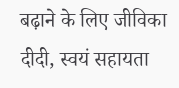बढ़ाने के लिए जीविका दीदी, स्वयं सहायता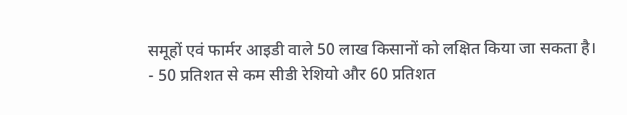समूहों एवं फार्मर आइडी वाले 50 लाख किसानों को लक्षित किया जा सकता है।
- 50 प्रतिशत से कम सीडी रेशियो और 60 प्रतिशत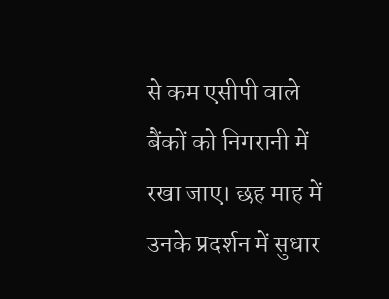से कम एसीपी वाले बैंकों को निगरानी में रखा जाए। छह माह में उनके प्रदर्शन में सुधार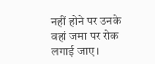नहीं होने पर उनके वहां जमा पर रोक लगाई जाए।